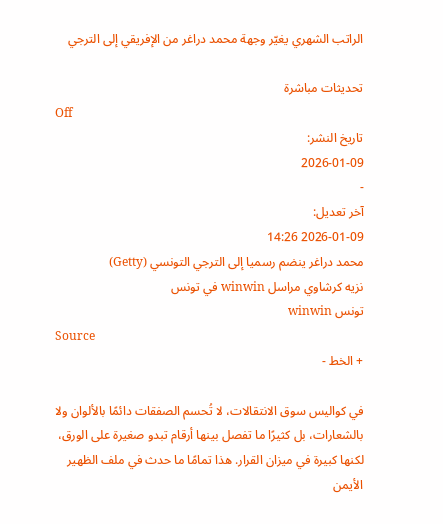الراتب الشهري يغيّر وجهة محمد دراغر من الإفريقي إلى الترجي

تحديثات مباشرة
Off
تاريخ النشر:
2026-01-09
-
آخر تعديل:
2026-01-09 14:26
محمد دراغر ينضم رسميا إلى الترجي التونسي (Getty)
نزيه كرشاوي مراسل winwin في تونس
تونس winwin
Source
+ الخط -

في كواليس سوق الانتقالات، لا تُحسم الصفقات دائمًا بالألوان ولا بالشعارات، بل كثيرًا ما تفصل بينها أرقام تبدو صغيرة على الورق، لكنها كبيرة في ميزان القرار. هذا تمامًا ما حدث في ملف الظهير الأيمن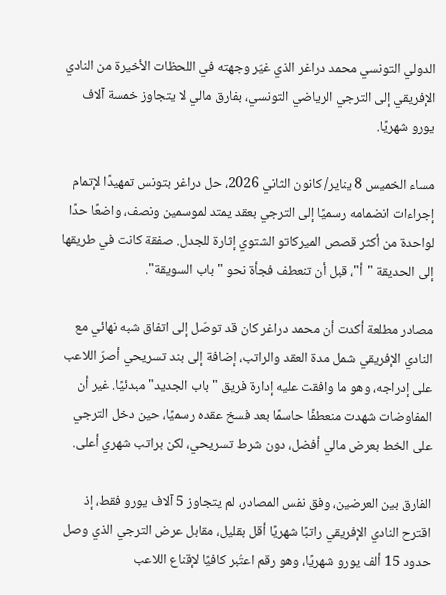الدولي التونسي محمد دراغر الذي غيّر وجهته في اللحظات الأخيرة من النادي الإفريقي إلى الترجي الرياضي التونسي، بفارق مالي لا يتجاوز خمسة آلاف يورو شهريًا.

مساء الخميس 8 يناير/ كانون الثاني 2026، حل دراغر بتونس تمهيدًا لإتمام إجراءات انضمامه رسميًا إلى الترجي بعقد يمتد لموسمين ونصف، واضعًا حدًا لواحدة من أكثر قصص الميركاتو الشتوي إثارة للجدل. صفقة كانت في طريقها إلى الحديقة "أ"، قبل أن تنعطف فجأة نحو "باب السويقة".

مصادر مطلعة أكدت أن محمد دراغر كان قد توصّل إلى اتفاق شبه نهائي مع النادي الإفريقي شمل مدة العقد والراتب، إضافة إلى بند تسريحي أصرّ اللاعب على إدراجه، وهو ما وافقت عليه إدارة فريق "باب الجديد" مبدئيًا. غير أن المفاوضات شهدت منعطفًا حاسمًا بعد فسخ عقده رسميًا، حين دخل الترجي على الخط بعرض مالي أفضل، دون شرط تسريحي، لكن براتب شهري أعلى.

الفارق بين العرضين، وفق نفس المصادر، لم يتجاوز 5 آلاف يورو فقط، إذ اقترح النادي الإفريقي راتبًا شهريًا أقل بقليل، مقابل عرض الترجي الذي وصل حدود 15 ألف يورو شهريًا، وهو رقم اعتُبر كافيًا لإقناع اللاعب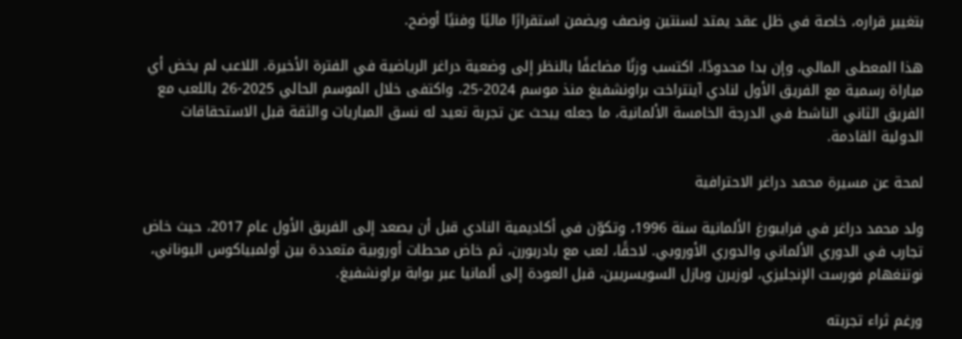بتغيير قراره، خاصة في ظل عقد يمتد لسنتين ونصف ويضمن استقرارًا ماليًا وفنيًا أوضح.

هذا المعطى المالي، وإن بدا محدودًا، اكتسب وزنًا مضاعفًا بالنظر إلى وضعية دراغر الرياضية في الفترة الأخيرة. اللاعب لم يخض أي مباراة رسمية مع الفريق الأول لنادي آينتراخت براونشفيغ منذ موسم 2024-25، واكتفى خلال الموسم الحالي 2025-26 باللعب مع الفريق الثاني الناشط في الدرجة الخامسة الألمانية، ما جعله يبحث عن تجربة تعيد له نسق المباريات والثقة قبل الاستحقاقات الدولية القادمة.

لمحة عن مسيرة محمد دراغر الاحترافية

ولد محمد دراغر في فرايبورغ الألمانية سنة 1996، وتكوّن في أكاديمية النادي قبل أن يصعد إلى الفريق الأول عام 2017، حيث خاض تجارب في الدوري الألماني والدوري الأوروبي. لاحقًا، لعب مع بادربورن، ثم خاض محطات أوروبية متعددة بين أولمبياكوس اليوناني، نوتنغهام فورست الإنجليزي، لوزيرن وبازل السويسريين، قبل العودة إلى ألمانيا عبر بوابة براونشفيغ.

ورغم ثراء تجربته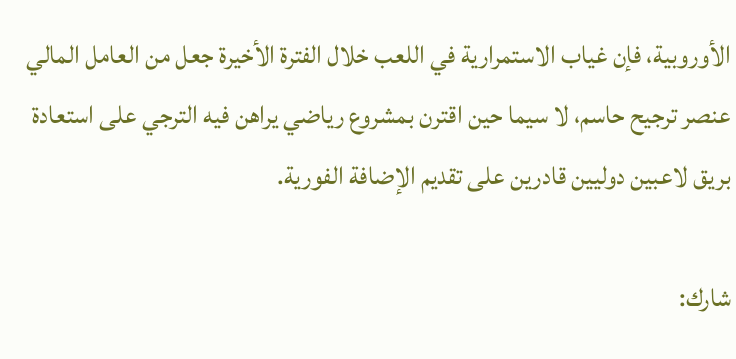الأوروبية، فإن غياب الاستمرارية في اللعب خلال الفترة الأخيرة جعل من العامل المالي عنصر ترجيح حاسم، لا سيما حين اقترن بمشروع رياضي يراهن فيه الترجي على استعادة بريق لاعبين دوليين قادرين على تقديم الإضافة الفورية.

شارك: